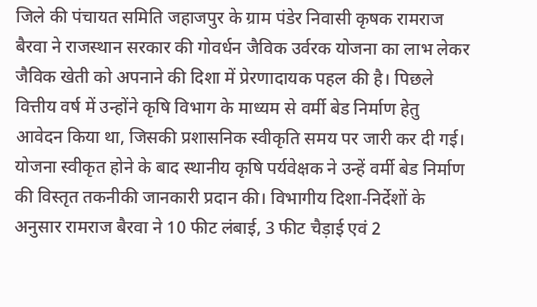जिले की पंचायत समिति जहाजपुर के ग्राम पंडेर निवासी कृषक रामराज बैरवा ने राजस्थान सरकार की गोवर्धन जैविक उर्वरक योजना का लाभ लेकर जैविक खेती को अपनाने की दिशा में प्रेरणादायक पहल की है। पिछले वित्तीय वर्ष में उन्होंने कृषि विभाग के माध्यम से वर्मी बेड निर्माण हेतु आवेदन किया था, जिसकी प्रशासनिक स्वीकृति समय पर जारी कर दी गई।
योजना स्वीकृत होने के बाद स्थानीय कृषि पर्यवेक्षक ने उन्हें वर्मी बेड निर्माण की विस्तृत तकनीकी जानकारी प्रदान की। विभागीय दिशा-निर्देशों के अनुसार रामराज बैरवा ने 10 फीट लंबाई, 3 फीट चैड़ाई एवं 2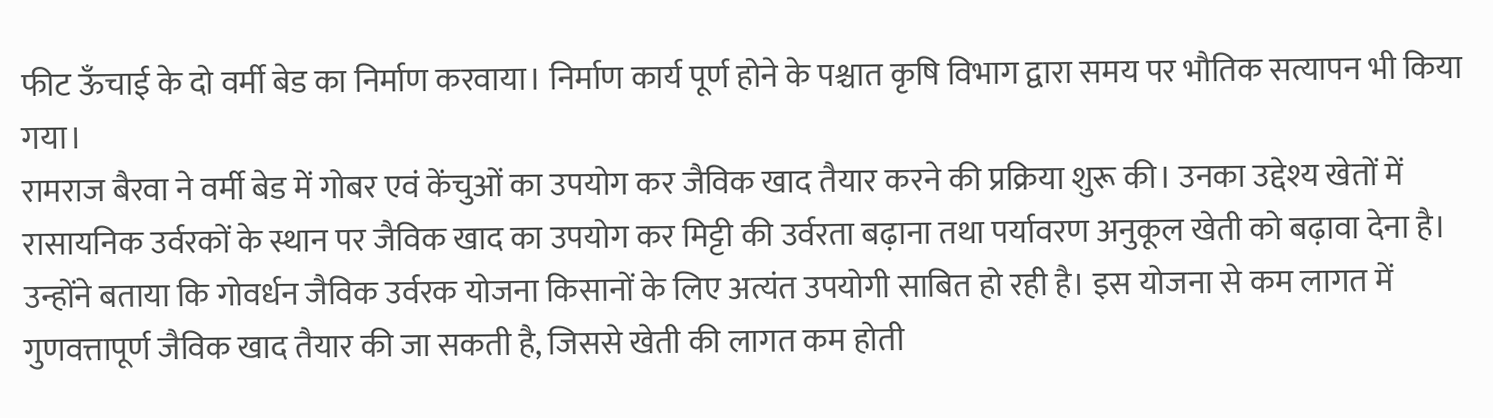फीट ऊँचाई के दो वर्मी बेड का निर्माण करवाया। निर्माण कार्य पूर्ण होने के पश्चात कृषि विभाग द्वारा समय पर भौतिक सत्यापन भी किया गया।
रामराज बैरवा ने वर्मी बेड में गोबर एवं केंचुओं का उपयोग कर जैविक खाद तैयार करने की प्रक्रिया शुरू की। उनका उद्देश्य खेतों में रासायनिक उर्वरकों के स्थान पर जैविक खाद का उपयोग कर मिट्टी की उर्वरता बढ़ाना तथा पर्यावरण अनुकूल खेती को बढ़ावा देना है।
उन्होंने बताया कि गोवर्धन जैविक उर्वरक योजना किसानों के लिए अत्यंत उपयोगी साबित हो रही है। इस योजना से कम लागत में गुणवत्तापूर्ण जैविक खाद तैयार की जा सकती है, जिससे खेती की लागत कम होती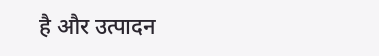है और उत्पादन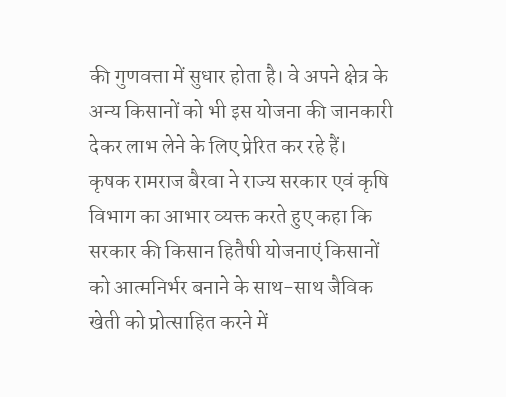की गुणवत्ता में सुधार होता है। वे अपने क्षेत्र के अन्य किसानों को भी इस योजना की जानकारी देकर लाभ लेने के लिए प्रेरित कर रहे हैं।
कृषक रामराज बैरवा ने राज्य सरकार एवं कृषि विभाग का आभार व्यक्त करते हुए कहा कि सरकार की किसान हितैषी योजनाएं किसानों को आत्मनिर्भर बनाने के साथ-साथ जैविक खेती को प्रोत्साहित करने में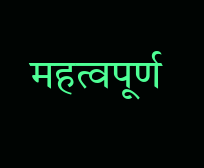महत्वपूर्ण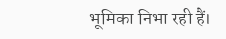भूमिका निभा रही हैं।